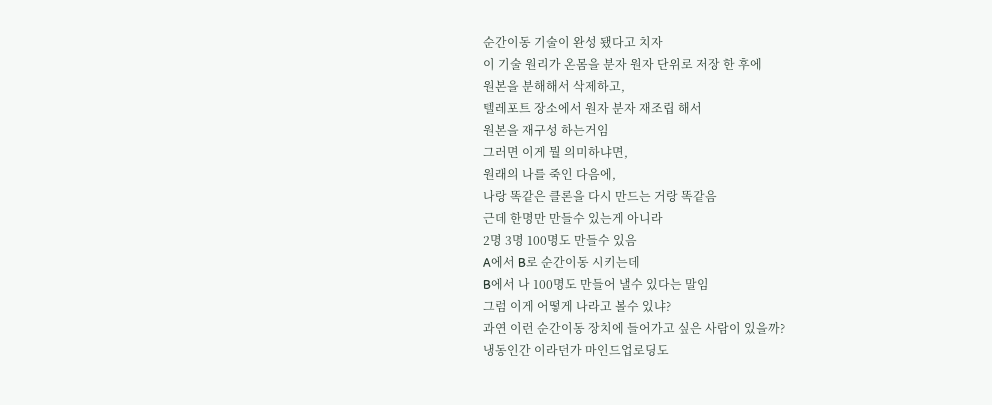순간이동 기술이 완성 됐다고 치자
이 기술 원리가 온몸을 분자 원자 단위로 저장 한 후에
원본을 분해해서 삭제하고,
텔레포트 장소에서 원자 분자 재조립 해서
원본을 재구성 하는거임
그러면 이게 뭘 의미하냐면,
원래의 나를 죽인 다음에,
나랑 똑같은 클론을 다시 만드는 거랑 똑같음
근데 한명만 만들수 있는게 아니라
2명 3명 100명도 만들수 있음
A에서 B로 순간이동 시키는데
B에서 나 100명도 만들어 낼수 있다는 말임
그럼 이게 어떻게 나라고 볼수 있냐?
과연 이런 순간이동 장치에 들어가고 싶은 사람이 있을까?
냉동인간 이라던가 마인드업로딩도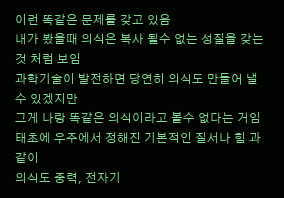이런 똑같은 문제를 갖고 있음
내가 봤을때 의식은 복사 될수 없는 성질을 갖는것 처럼 보임
과학기술이 발전하면 당연히 의식도 만들어 낼수 있겠지만
그게 나랑 똑같은 의식이라고 볼수 없다는 거임
태초에 우주에서 정해진 기본적인 질서나 힘 과 같이
의식도 중력, 전자기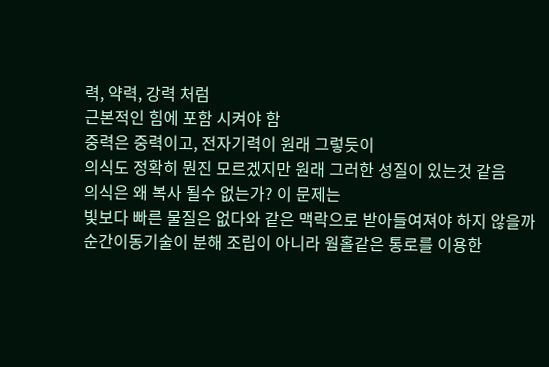력, 약력, 강력 처럼
근본적인 힘에 포함 시켜야 함
중력은 중력이고, 전자기력이 원래 그렇듯이
의식도 정확히 뭔진 모르겠지만 원래 그러한 성질이 있는것 같음
의식은 왜 복사 될수 없는가? 이 문제는
빛보다 빠른 물질은 없다와 같은 맥락으로 받아들여져야 하지 않을까
순간이동기술이 분해 조립이 아니라 웜홀같은 통로를 이용한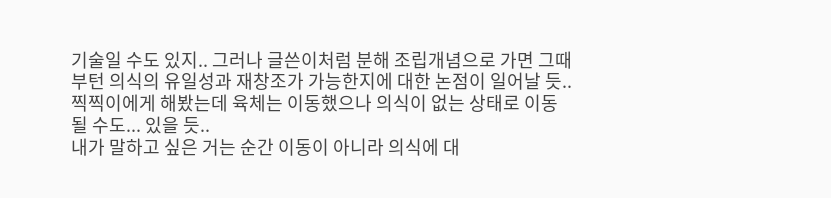기술일 수도 있지.. 그러나 글쓴이처럼 분해 조립개념으로 가면 그때부턴 의식의 유일성과 재창조가 가능한지에 대한 논점이 일어날 듯.. 찍찍이에게 해봤는데 육체는 이동했으나 의식이 없는 상태로 이동될 수도... 있을 듯..
내가 말하고 싶은 거는 순간 이동이 아니라 의식에 대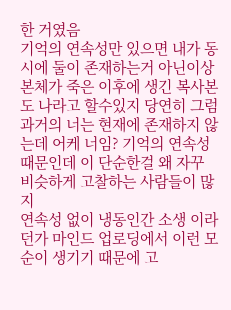한 거였음
기억의 연속성만 있으면 내가 동시에 둘이 존재하는거 아닌이상 본체가 죽은 이후에 생긴 복사본도 나라고 할수있지 당연히 그럼 과거의 너는 현재에 존재하지 않는데 어케 너임? 기억의 연속성 때문인데 이 단순한걸 왜 자꾸 비슷하게 고찰하는 사람들이 많지
연속성 없이 냉동인간 소생 이라던가 마인드 업로딩에서 이런 모순이 생기기 때문에 고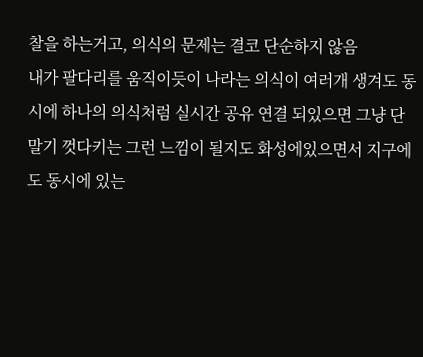찰을 하는거고, 의식의 문제는 결코 단순하지 않음
내가 팔다리를 움직이듯이 나라는 의식이 여러개 생겨도 동시에 하나의 의식처럼 실시간 공유 연결 되있으면 그냥 단말기 껏다키는 그런 느낌이 될지도 화성에있으면서 지구에도 동시에 있는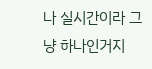나 실시간이라 그냥 하나인거지